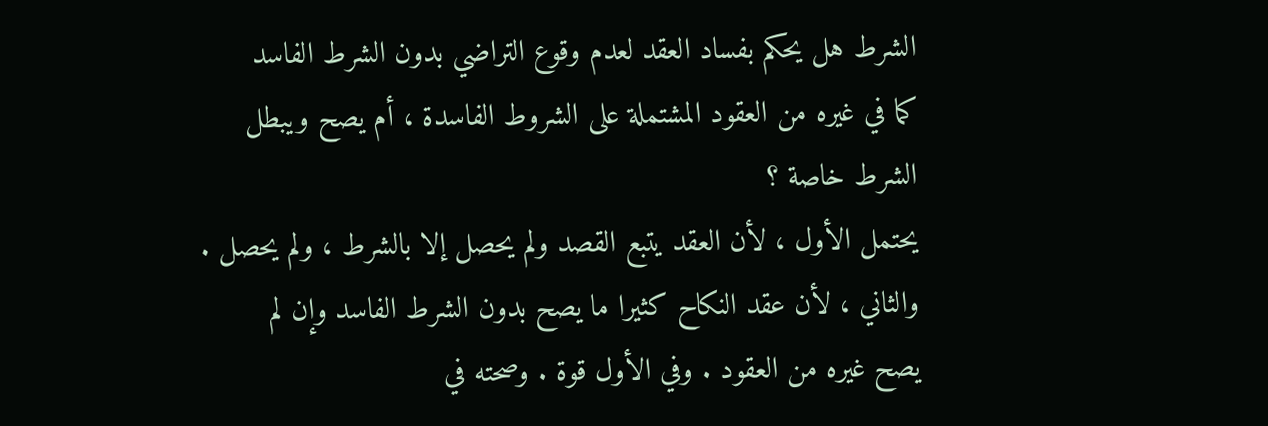الشرط هل يحكم بفساد العقد لعدم وقوع التراضي بدون الشرط الفاسد
كما في غيره من العقود المشتملة على الشروط الفاسدة ، أم يصح ويبطل
الشرط خاصة ؟
يحتمل الأول ، لأن العقد يتبع القصد ولم يحصل إلا بالشرط ، ولم يحصل .
والثاني ، لأن عقد النكاح كثيرا ما يصح بدون الشرط الفاسد وإن لم
يصح غيره من العقود . وفي الأول قوة . وصحته في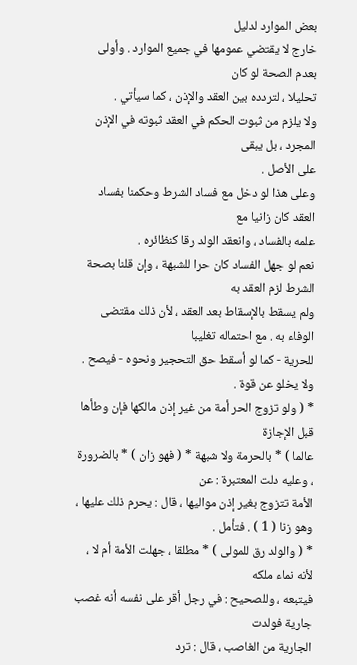بعض الموارد لدليل
خارج لا يقتضي عمومها في جميع الموارد . وأولى بعدم الصحة لو كان
تحليلا ، لتردده بين العقد والإذن ، كما سيأتي .
ولا يلزم من ثبوت الحكم في العقد ثبوته في الإذن المجرد ، بل يبقى
على الأصل .
وعلى هذا لو دخل مع فساد الشرط وحكمنا بفساد العقد كان زانيا مع
علمه بالفساد ، وانعقد الولد رقا كنظائره .
نعم لو جهل الفساد كان حرا للشبهة ، وإن قلنا بصحة الشرط لزم العقد به
ولم يسقط بالإسقاط بعد العقد ، لأن ذلك مقتضى الوفاء به . مع احتماله تغليبا
للحرية - كما لو أسقط حق التحجير ونحوه - فيصح . ولا يخلو عن قوة .
* ( ولو تزوج الحر أمة من غير إذن مالكها فإن وطأها قبل الإجازة
عالما ) * بالحرمة ولا شبهة * ( فهو زان ) * بالضرورة ، وعليه دلت المعتبرة : عن
الأمة تتزوج بغير إذن مواليها ، قال : يحرم ذلك عليها ، وهو زنا ( 1 ) . فتأمل .
* ( والولد رق للمولى ) * مطلقا ، جهلت الأمة أم لا ، لأنه نماء ملكه
فيتبعه ، وللصحيح : في رجل أقر على نفسه أنه غصب جارية فولدت
الجارية من الغاصب ، قال : ترد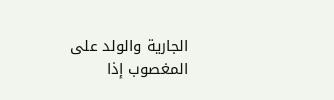الجارية والولد على المغصوب إذا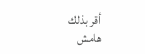أقر بذلك
هامش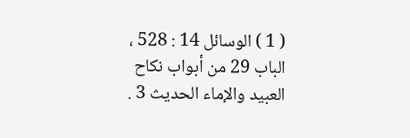( 1 ) الوسائل 14 : 528 ، الباب 29 من أبواب نكاح العبيد والإماء الحديث 3 .